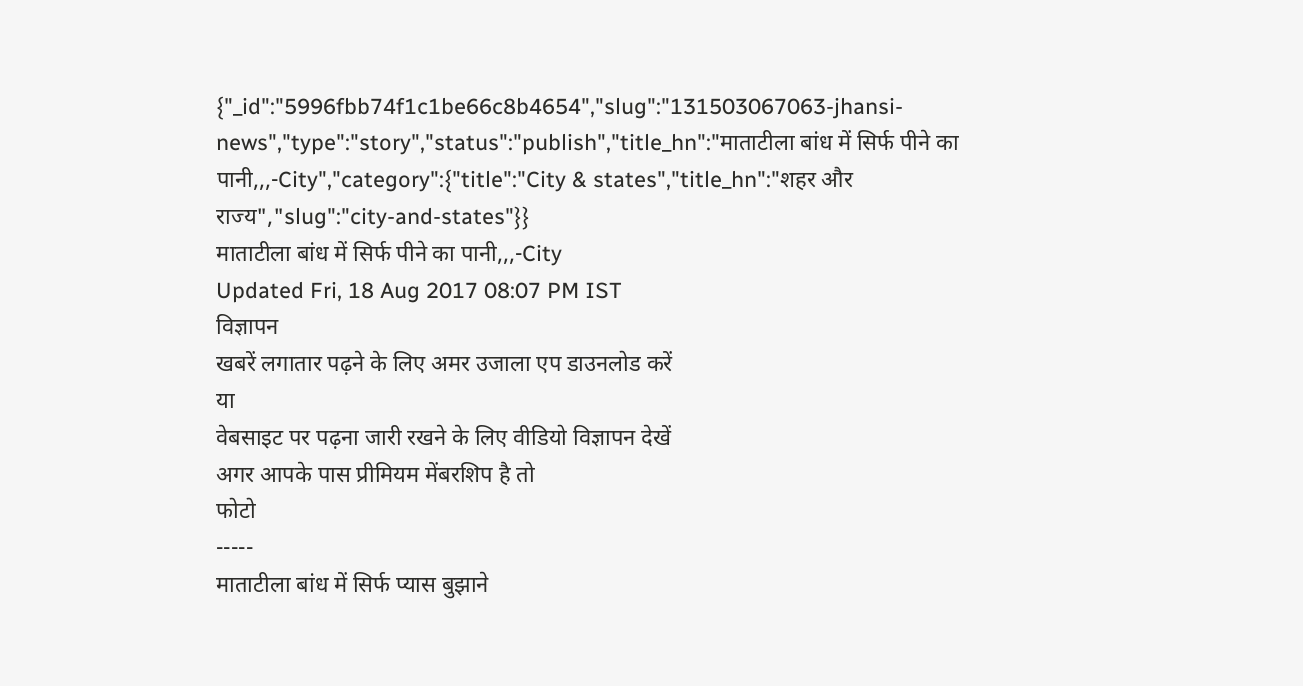{"_id":"5996fbb74f1c1be66c8b4654","slug":"131503067063-jhansi-news","type":"story","status":"publish","title_hn":"माताटीला बांध में सिर्फ पीने का पानी,,,-City","category":{"title":"City & states","title_hn":"शहर और राज्य","slug":"city-and-states"}}
माताटीला बांध में सिर्फ पीने का पानी,,,-City
Updated Fri, 18 Aug 2017 08:07 PM IST
विज्ञापन
खबरें लगातार पढ़ने के लिए अमर उजाला एप डाउनलोड करें
या
वेबसाइट पर पढ़ना जारी रखने के लिए वीडियो विज्ञापन देखें
अगर आपके पास प्रीमियम मेंबरशिप है तो
फोटो
-----
माताटीला बांध में सिर्फ प्यास बुझाने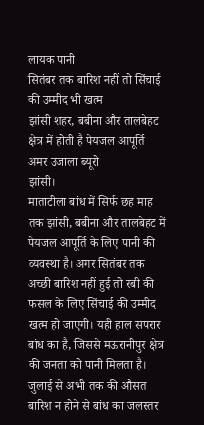लायक पानी
सितंबर तक बारिश नहीं तो सिंचाई की उम्मीद भी खत्म
झांसी शहर, बबीना और तालबेहट क्षेत्र में होती है पेयजल आपूर्ति
अमर उजाला ब्यूरो
झांसी।
माताटीला बांध में सिर्फ छह माह तक झांसी, बबीना और तालबेहट में पेयजल आपूर्ति के लिए पानी की व्यवस्था है। अगर सितंबर तक अच्छी बारिश नहीं हुई तो रबी की फसल के लिए सिंचाई की उम्मीद खत्म हो जाएगी। यही हाल सपरार बांध का है, जिससे मऊरानीपुर क्षेत्र की जनता को पानी मिलता है।
जुलाई से अभी तक की औसत बारिश न होने से बांध का जलस्तर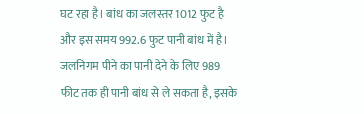घट रहा है। बांध का जलस्तर 1012 फुट है और इस समय 992.6 फुट पानी बांध में है। जलनिगम पीने का पानी देने के लिए 989 फीट तक ही पानी बांध से ले सकता है, इसके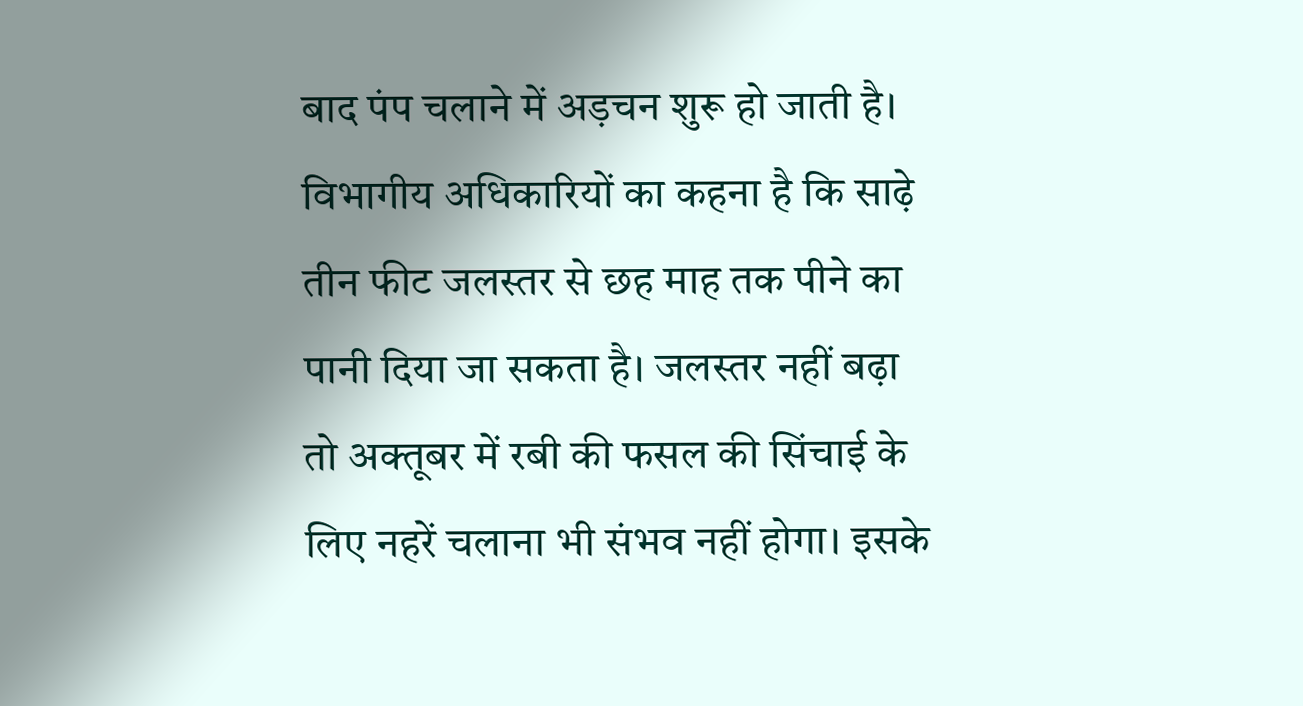बाद पंप चलाने में अड़चन शुरू हो जाती है। विभागीय अधिकारियों का कहना है कि साढ़े तीन फीट जलस्तर से छह माह तक पीने का पानी दिया जा सकता है। जलस्तर नहीं बढ़ा तो अक्तूबर में रबी की फसल की सिंचाई के लिए नहरें चलाना भी संभव नहीं होगा। इसके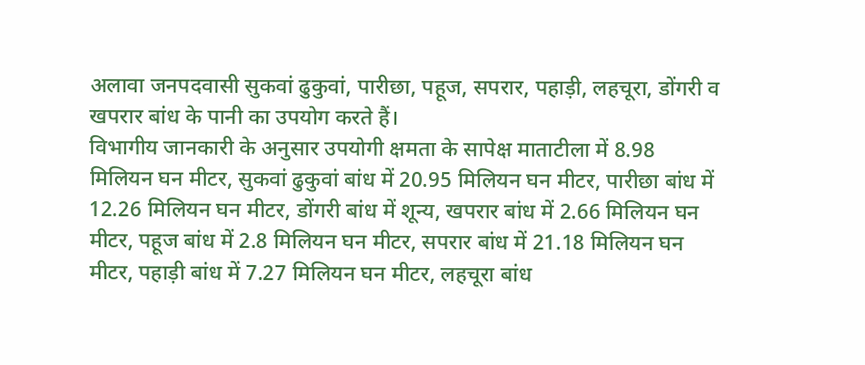अलावा जनपदवासी सुकवां ढुकुवां, पारीछा, पहूज, सपरार, पहाड़ी, लहचूरा, डोंगरी व खपरार बांध के पानी का उपयोग करते हैं।
विभागीय जानकारी के अनुसार उपयोगी क्षमता के सापेक्ष माताटीला में 8.98 मिलियन घन मीटर, सुकवां ढुकुवां बांध में 20.95 मिलियन घन मीटर, पारीछा बांध में 12.26 मिलियन घन मीटर, डोंगरी बांध में शून्य, खपरार बांध में 2.66 मिलियन घन मीटर, पहूज बांध में 2.8 मिलियन घन मीटर, सपरार बांध में 21.18 मिलियन घन मीटर, पहाड़ी बांध में 7.27 मिलियन घन मीटर, लहचूरा बांध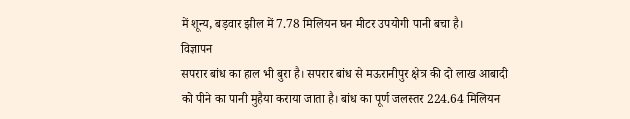में शून्य, बड़वार झील में 7.78 मिलियन घन मीटर उपयोगी पानी बचा है।
विज्ञापन
सपरार बांध का हाल भी बुरा है। सपरार बांध से मऊरानीपुर क्षेत्र की दो लाख आबादी को पीने का पानी मुहैया कराया जाता है। बांध का पूर्ण जलस्तर 224.64 मिलियन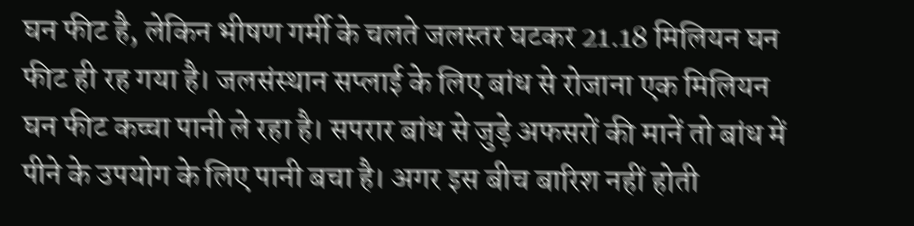घन फीट है, लेकिन भीषण गर्मी के चलते जलस्तर घटकर 21.18 मिलियन घन फीट ही रह गया है। जलसंस्थान सप्लाई के लिए बांध से रोजाना एक मिलियन घन फीट कच्चा पानी ले रहा है। सपरार बांध से जुड़े अफसरों की मानें तो बांध में पीने के उपयोग के लिए पानी बचा है। अगर इस बीच बारिश नहीं होती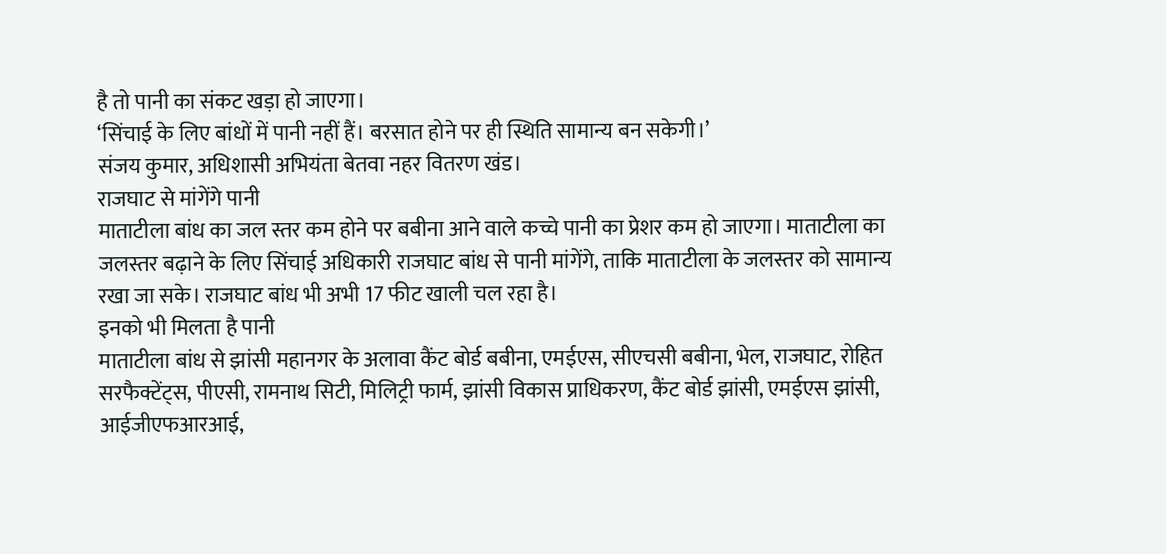है तो पानी का संकट खड़ा हो जाएगा।
‘सिंचाई के लिए बांधों में पानी नहीं हैं। बरसात होने पर ही स्थिति सामान्य बन सकेगी।’
संजय कुमार, अधिशासी अभियंता बेतवा नहर वितरण खंड।
राजघाट से मांगेंगे पानी
माताटीला बांध का जल स्तर कम होने पर बबीना आने वाले कच्चे पानी का प्रेशर कम हो जाएगा। माताटीला का जलस्तर बढ़ाने के लिए सिंचाई अधिकारी राजघाट बांध से पानी मांगेंगे, ताकि माताटीला के जलस्तर को सामान्य रखा जा सके। राजघाट बांध भी अभी 17 फीट खाली चल रहा है।
इनको भी मिलता है पानी
माताटीला बांध से झांसी महानगर के अलावा कैंट बोर्ड बबीना, एमईएस, सीएचसी बबीना, भेल, राजघाट, रोहित सरफैक्टेंट्स, पीएसी, रामनाथ सिटी, मिलिट्री फार्म, झांसी विकास प्राधिकरण, कैंट बोर्ड झांसी, एमईएस झांसी, आईजीएफआरआई,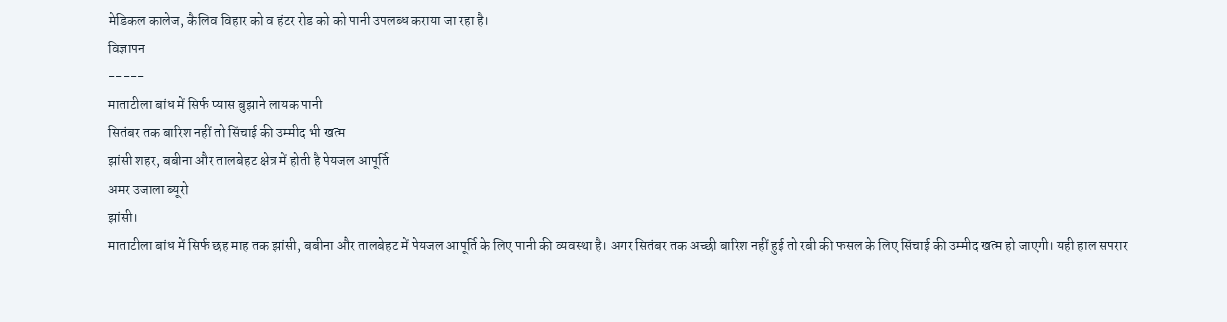मेडिकल कालेज, कैलिव विहार को व हंटर रोड को को पानी उपलब्ध कराया जा रहा है।
विज्ञापन
-----
माताटीला बांध में सिर्फ प्यास बुझाने लायक पानी
सितंबर तक बारिश नहीं तो सिंचाई की उम्मीद भी खत्म
झांसी शहर, बबीना और तालबेहट क्षेत्र में होती है पेयजल आपूर्ति
अमर उजाला ब्यूरो
झांसी।
माताटीला बांध में सिर्फ छह माह तक झांसी, बबीना और तालबेहट में पेयजल आपूर्ति के लिए पानी की व्यवस्था है। अगर सितंबर तक अच्छी बारिश नहीं हुई तो रबी की फसल के लिए सिंचाई की उम्मीद खत्म हो जाएगी। यही हाल सपरार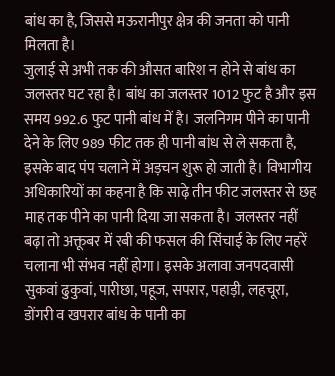बांध का है, जिससे मऊरानीपुर क्षेत्र की जनता को पानी मिलता है।
जुलाई से अभी तक की औसत बारिश न होने से बांध का जलस्तर घट रहा है। बांध का जलस्तर 1012 फुट है और इस समय 992.6 फुट पानी बांध में है। जलनिगम पीने का पानी देने के लिए 989 फीट तक ही पानी बांध से ले सकता है, इसके बाद पंप चलाने में अड़चन शुरू हो जाती है। विभागीय अधिकारियों का कहना है कि साढ़े तीन फीट जलस्तर से छह माह तक पीने का पानी दिया जा सकता है। जलस्तर नहीं बढ़ा तो अक्तूबर में रबी की फसल की सिंचाई के लिए नहरें चलाना भी संभव नहीं होगा। इसके अलावा जनपदवासी सुकवां ढुकुवां, पारीछा, पहूज, सपरार, पहाड़ी, लहचूरा, डोंगरी व खपरार बांध के पानी का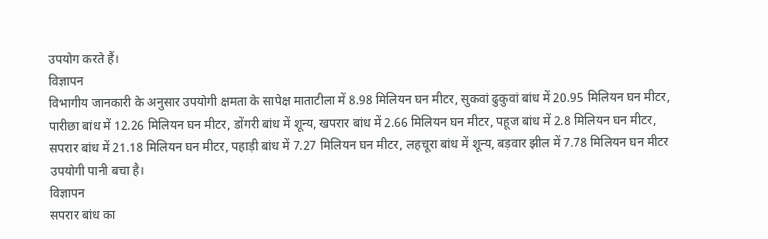उपयोग करते हैं।
विज्ञापन
विभागीय जानकारी के अनुसार उपयोगी क्षमता के सापेक्ष माताटीला में 8.98 मिलियन घन मीटर, सुकवां ढुकुवां बांध में 20.95 मिलियन घन मीटर, पारीछा बांध में 12.26 मिलियन घन मीटर, डोंगरी बांध में शून्य, खपरार बांध में 2.66 मिलियन घन मीटर, पहूज बांध में 2.8 मिलियन घन मीटर, सपरार बांध में 21.18 मिलियन घन मीटर, पहाड़ी बांध में 7.27 मिलियन घन मीटर, लहचूरा बांध में शून्य, बड़वार झील में 7.78 मिलियन घन मीटर उपयोगी पानी बचा है।
विज्ञापन
सपरार बांध का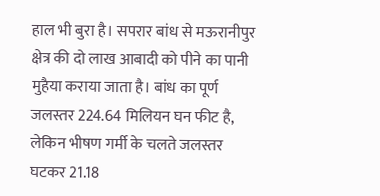हाल भी बुरा है। सपरार बांध से मऊरानीपुर क्षेत्र की दो लाख आबादी को पीने का पानी मुहैया कराया जाता है। बांध का पूर्ण जलस्तर 224.64 मिलियन घन फीट है, लेकिन भीषण गर्मी के चलते जलस्तर घटकर 21.18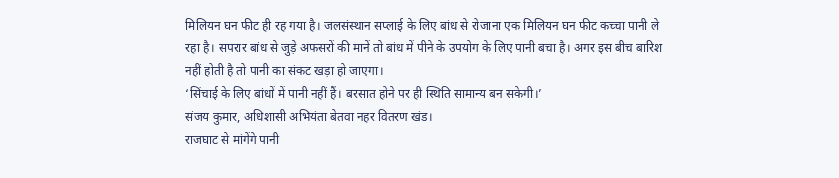मिलियन घन फीट ही रह गया है। जलसंस्थान सप्लाई के लिए बांध से रोजाना एक मिलियन घन फीट कच्चा पानी ले रहा है। सपरार बांध से जुड़े अफसरों की मानें तो बांध में पीने के उपयोग के लिए पानी बचा है। अगर इस बीच बारिश नहीं होती है तो पानी का संकट खड़ा हो जाएगा।
‘सिंचाई के लिए बांधों में पानी नहीं हैं। बरसात होने पर ही स्थिति सामान्य बन सकेगी।’
संजय कुमार, अधिशासी अभियंता बेतवा नहर वितरण खंड।
राजघाट से मांगेंगे पानी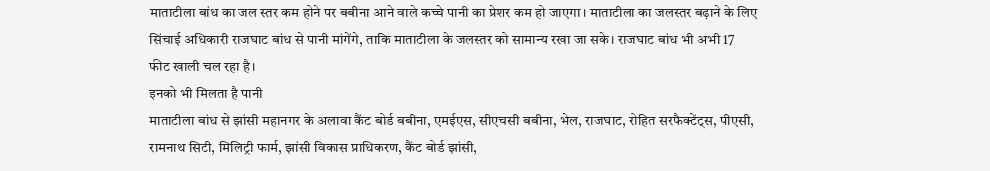माताटीला बांध का जल स्तर कम होने पर बबीना आने वाले कच्चे पानी का प्रेशर कम हो जाएगा। माताटीला का जलस्तर बढ़ाने के लिए सिंचाई अधिकारी राजघाट बांध से पानी मांगेंगे, ताकि माताटीला के जलस्तर को सामान्य रखा जा सके। राजघाट बांध भी अभी 17 फीट खाली चल रहा है।
इनको भी मिलता है पानी
माताटीला बांध से झांसी महानगर के अलावा कैंट बोर्ड बबीना, एमईएस, सीएचसी बबीना, भेल, राजघाट, रोहित सरफैक्टेंट्स, पीएसी, रामनाथ सिटी, मिलिट्री फार्म, झांसी विकास प्राधिकरण, कैंट बोर्ड झांसी,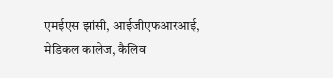एमईएस झांसी, आईजीएफआरआई, मेडिकल कालेज, कैलिव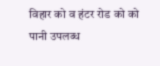विहार को व हंटर रोड को को पानी उपलब्ध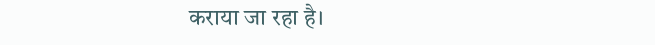कराया जा रहा है।